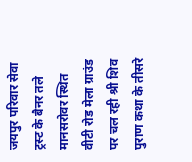जयपुर परिवार सेवा ट्रस्ट के बैनर तले मानसरोवर स्थित वीटी रोड मेला ग्राउंड पर चल रही श्री शिव पुराण कथा के तीसरे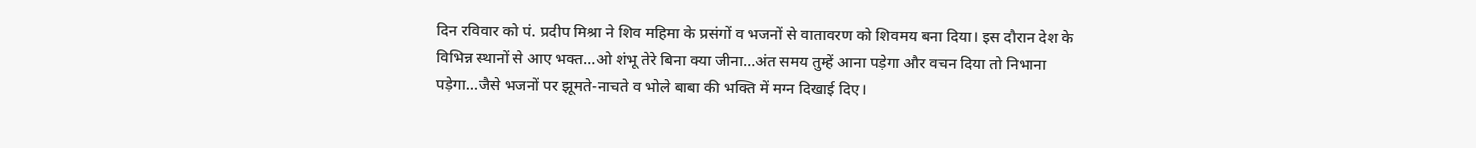दिन रविवार को पं. प्रदीप मिश्रा ने शिव महिमा के प्रसंगों व भजनों से वातावरण को शिवमय बना दिया। इस दौरान देश के विभिन्न स्थानों से आए भक्त…ओ शंभू तेरे बिना क्या जीना…अंत समय तुम्हें आना पड़ेगा और वचन दिया तो निभाना पड़ेगा…जैसे भजनों पर झूमते-नाचते व भोले बाबा की भक्ति में मग्न दिखाई दिए।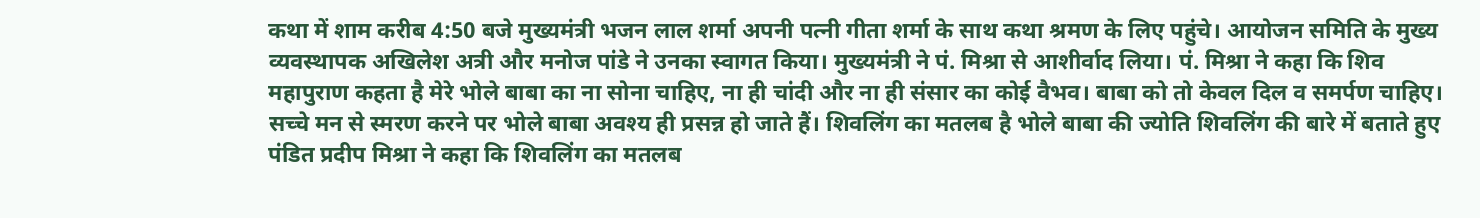कथा में शाम करीब 4:50 बजे मुख्यमंत्री भजन लाल शर्मा अपनी पत्नी गीता शर्मा के साथ कथा श्रमण के लिए पहुंचे। आयोजन समिति के मुख्य व्यवस्थापक अखिलेश अत्री और मनोज पांडे ने उनका स्वागत किया। मुख्यमंत्री ने पं. मिश्रा से आशीर्वाद लिया। पं. मिश्रा ने कहा कि शिव महापुराण कहता है मेरे भोले बाबा का ना सोना चाहिए, ना ही चांदी और ना ही संसार का कोई वैभव। बाबा को तो केवल दिल व समर्पण चाहिए। सच्चे मन से स्मरण करने पर भोले बाबा अवश्य ही प्रसन्न हो जाते हैं। शिवलिंग का मतलब है भोले बाबा की ज्योति शिवलिंग की बारे में बताते हुए पंडित प्रदीप मिश्रा ने कहा कि शिवलिंग का मतलब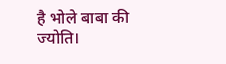है भोले बाबा की ज्योति।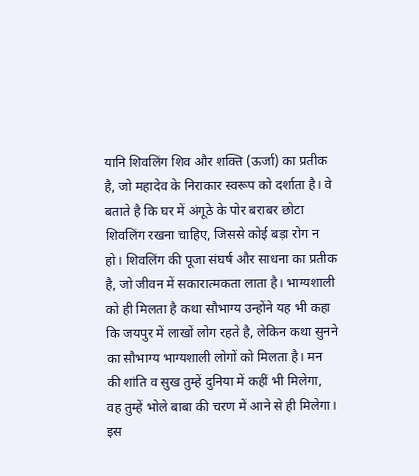यानि शिवलिंग शिव और शक्ति (ऊर्जा) का प्रतीक है, जो महादेव के निराकार स्वरूप को दर्शाता है। वे बताते है कि घर में अंगूठे के पोर बराबर छोटा शिवलिंग रखना चाहिए, जिससे कोई बड़ा रोग न हो। शिवलिंग की पूजा संघर्ष और साधना का प्रतीक है, जो जीवन में सकारात्मकता लाता है। भाग्यशाली को ही मिलता है कथा सौभाग्य उन्होंने यह भी कहा कि जयपुर में लाखों लोग रहते है, लेकिन कथा सुनने का सौभाग्य भाग्यशाली लोगों को मिलता है। मन की शांति व सुख तुम्हें दुनिया में कहीं भी मिलेगा, वह तुम्हें भोले बाबा की चरण में आने से ही मिलेगा। इस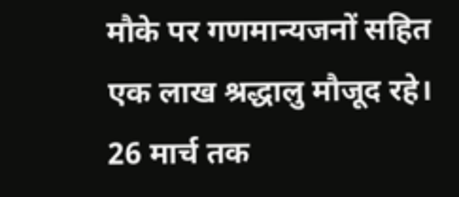मौके पर गणमान्यजनों सहित एक लाख श्रद्धालु मौजूद रहे। 26 मार्च तक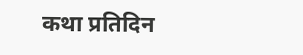कथा प्रतिदिन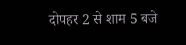दोपहर 2 से शाम 5 बजे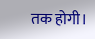तक होगी।